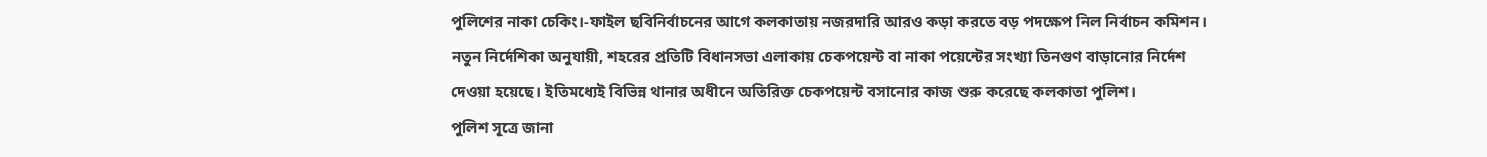পুলিশের নাকা চেকিং।-ফাইল ছবিনির্বাচনের আগে কলকাতায় নজরদারি আরও কড়া করতে বড় পদক্ষেপ নিল নির্বাচন কমিশন। নতুন নির্দেশিকা অনুযায়ী, শহরের প্রতিটি বিধানসভা এলাকায় চেকপয়েন্ট বা নাকা পয়েন্টের সংখ্যা তিনগুণ বাড়ানোর নির্দেশ দেওয়া হয়েছে। ইতিমধ্যেই বিভিন্ন থানার অধীনে অতিরিক্ত চেকপয়েন্ট বসানোর কাজ শুরু করেছে কলকাতা পুলিশ।
পুলিশ সূত্রে জানা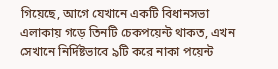গিয়েছে, আগে যেখানে একটি বিধানসভা এলাকায় গড়ে তিনটি চেকপয়েন্ট থাকত, এখন সেখানে নির্দিষ্টভাবে ৯টি করে নাকা পয়েন্ট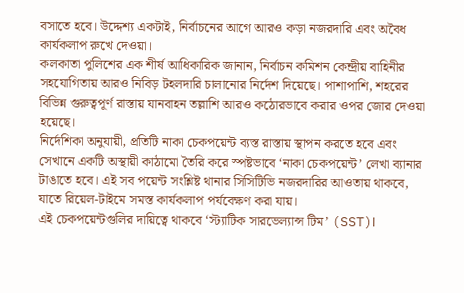বসাতে হবে। উদ্দেশ্য একটাই, নির্বাচনের আগে আরও কড়া নজরদারি এবং অবৈধ কার্যকলাপ রুখে দেওয়া।
কলকাতা পুলিশের এক শীর্ষ আধিকারিক জানান, নির্বাচন কমিশন কেন্দ্রীয় বাহিনীর সহযোগিতায় আরও নিবিড় টহলদারি চালানোর নির্দেশ দিয়েছে। পাশাপাশি, শহরের বিভিন্ন গুরুত্বপূর্ণ রাস্তায় যানবাহন তল্লাশি আরও কঠোরভাবে করার ওপর জোর দেওয়া হয়েছে।
নির্দেশিকা অনুযায়ী, প্রতিটি নাকা চেকপয়েন্ট ব্যস্ত রাস্তায় স্থাপন করতে হবে এবং সেখানে একটি অস্থায়ী কাঠামো তৈরি করে স্পষ্টভাবে ‘নাকা চেকপয়েন্ট’ লেখা ব্যানার টাঙাতে হবে। এই সব পয়েন্ট সংশ্লিষ্ট থানার সিসিটিভি নজরদারির আওতায় থাকবে, যাতে রিয়েল-টাইমে সমস্ত কার্যকলাপ পর্যবেক্ষণ করা যায়।
এই চেকপয়েন্টগুলির দায়িত্বে থাকবে ‘স্ট্যাটিক সারভেল্যান্স টিম’ (SST)।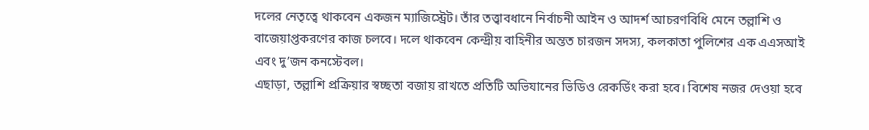দলের নেতৃত্বে থাকবেন একজন ম্যাজিস্ট্রেট। তাঁর তত্ত্বাবধানে নির্বাচনী আইন ও আদর্শ আচরণবিধি মেনে তল্লাশি ও বাজেয়াপ্তকরণের কাজ চলবে। দলে থাকবেন কেন্দ্রীয় বাহিনীর অন্তত চারজন সদস্য, কলকাতা পুলিশের এক এএসআই এবং দু’জন কনস্টেবল।
এছাড়া, তল্লাশি প্রক্রিয়ার স্বচ্ছতা বজায় রাখতে প্রতিটি অভিযানের ভিডিও রেকর্ডিং করা হবে। বিশেষ নজর দেওয়া হবে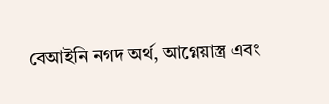বেআইনি নগদ অর্থ, আগ্নেয়াস্ত্র এবং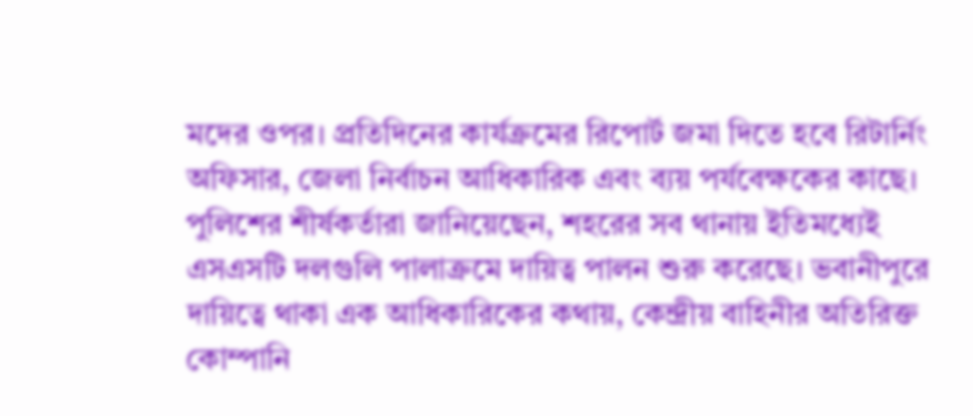মদের ওপর। প্রতিদিনের কার্যক্রমের রিপোর্ট জমা দিতে হবে রিটার্নিং অফিসার, জেলা নির্বাচন আধিকারিক এবং ব্যয় পর্যবেক্ষকের কাছে।
পুলিশের শীর্ষকর্তারা জানিয়েছেন, শহরের সব থানায় ইতিমধ্যেই এসএসটি দলগুলি পালাক্রমে দায়িত্ব পালন শুরু করেছে। ভবানীপুরে দায়িত্বে থাকা এক আধিকারিকের কথায়, কেন্দ্রীয় বাহিনীর অতিরিক্ত কোম্পানি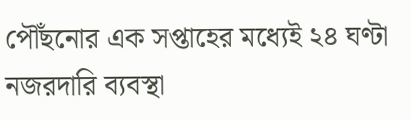পৌঁছনোর এক সপ্তাহের মধ্যেই ২৪ ঘণ্টা নজরদারি ব্যবস্থা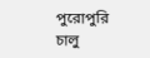পুরোপুরি চালু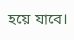হয়ে যাবে।